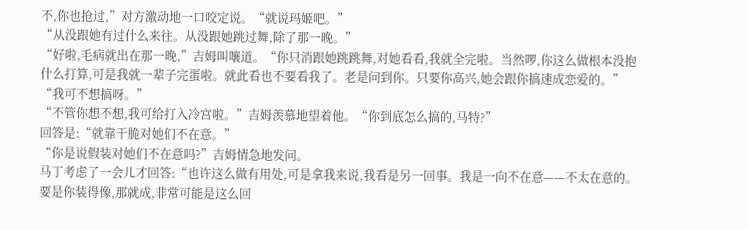不,你也抢过,”对方激动地一口咬定说。“就说玛姬吧。”
“从没跟她有过什么来往。从没跟她跳过舞,除了那一晚。”
“好啦,毛病就出在那一晚,”吉姆叫嚷道。“你只消跟她跳跳舞,对她看看,我就全完啦。当然啰,你这么做根本没抱什么打算,可是我就一辈子完蛋啦。就此看也不要看我了。老是问到你。只要你高兴,她会跟你搞速成恋爱的。”
“我可不想搞呀。”
“不管你想不想,我可给打入冷宫啦。”吉姆羡慕地望着他。“你到底怎么搞的,马特?”
回答是:“就靠干脆对她们不在意。”
“你是说假装对她们不在意吗?”吉姆情急地发问。
马丁考虑了一会儿才回答:“也许这么做有用处,可是拿我来说,我看是另一回事。我是一向不在意——不太在意的。要是你装得像,那就成,非常可能是这么回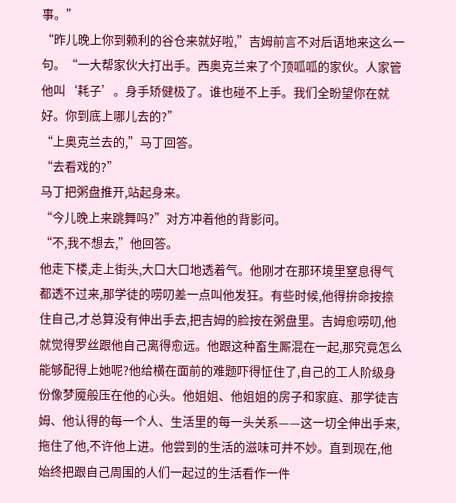事。”
“昨儿晚上你到赖利的谷仓来就好啦,”吉姆前言不对后语地来这么一句。“一大帮家伙大打出手。西奥克兰来了个顶呱呱的家伙。人家管他叫‘耗子’。身手矫健极了。谁也碰不上手。我们全盼望你在就好。你到底上哪儿去的?”
“上奥克兰去的,”马丁回答。
“去看戏的?”
马丁把粥盘推开,站起身来。
“今儿晚上来跳舞吗?”对方冲着他的背影问。
“不,我不想去,”他回答。
他走下楼,走上街头,大口大口地透着气。他刚才在那环境里窒息得气都透不过来,那学徒的唠叨差一点叫他发狂。有些时候,他得拚命按捺住自己,才总算没有伸出手去,把吉姆的脸按在粥盘里。吉姆愈唠叨,他就觉得罗丝跟他自己离得愈远。他跟这种畜生厮混在一起,那究竟怎么能够配得上她呢?他给横在面前的难题吓得怔住了,自己的工人阶级身份像梦魇般压在他的心头。他姐姐、他姐姐的房子和家庭、那学徒吉姆、他认得的每一个人、生活里的每一头关系——这一切全伸出手来,拖住了他,不许他上进。他尝到的生活的滋味可并不妙。直到现在,他始终把跟自己周围的人们一起过的生活看作一件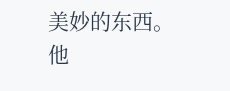美妙的东西。他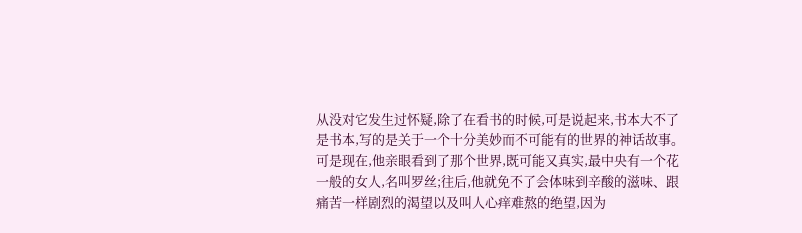从没对它发生过怀疑,除了在看书的时候,可是说起来,书本大不了是书本,写的是关于一个十分美妙而不可能有的世界的神话故事。可是现在,他亲眼看到了那个世界,既可能又真实,最中央有一个花一般的女人,名叫罗丝;往后,他就免不了会体味到辛酸的滋味、跟痛苦一样剧烈的渴望以及叫人心痒难熬的绝望,因为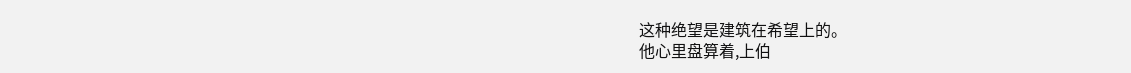这种绝望是建筑在希望上的。
他心里盘算着,上伯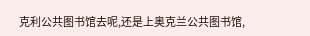克利公共图书馆去呢,还是上奥克兰公共图书馆,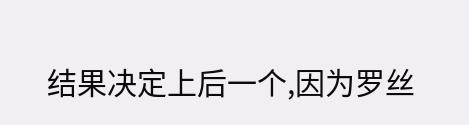结果决定上后一个,因为罗丝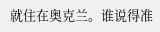就住在奥克兰。谁说得准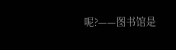呢?——图书馆是